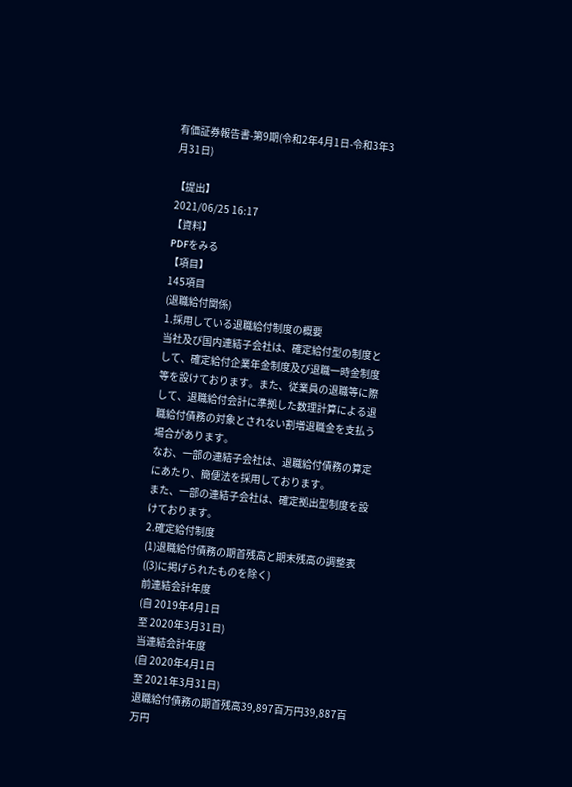有価証券報告書-第9期(令和2年4月1日-令和3年3月31日)

【提出】
2021/06/25 16:17
【資料】
PDFをみる
【項目】
145項目
(退職給付関係)
1.採用している退職給付制度の概要
当社及び国内連結子会社は、確定給付型の制度として、確定給付企業年金制度及び退職一時金制度等を設けております。また、従業員の退職等に際して、退職給付会計に準拠した数理計算による退職給付債務の対象とされない割増退職金を支払う場合があります。
なお、一部の連結子会社は、退職給付債務の算定にあたり、簡便法を採用しております。
また、一部の連結子会社は、確定拠出型制度を設けております。
2.確定給付制度
(1)退職給付債務の期首残高と期末残高の調整表((3)に掲げられたものを除く)
前連結会計年度
(自 2019年4月1日
至 2020年3月31日)
当連結会計年度
(自 2020年4月1日
至 2021年3月31日)
退職給付債務の期首残高39,897百万円39,887百万円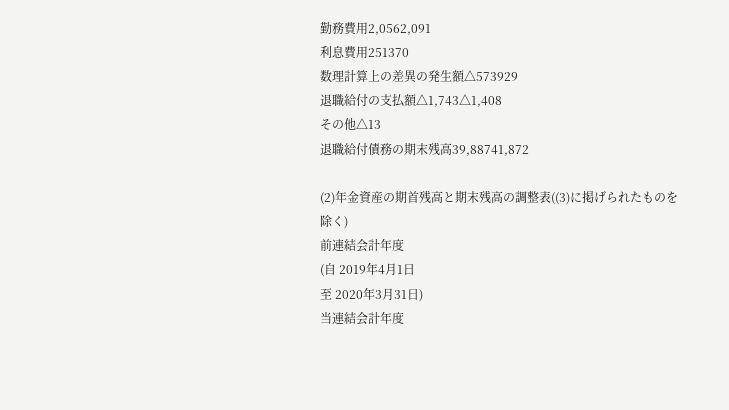勤務費用2,0562,091
利息費用251370
数理計算上の差異の発生額△573929
退職給付の支払額△1,743△1,408
その他△13
退職給付債務の期末残高39,88741,872

(2)年金資産の期首残高と期末残高の調整表((3)に掲げられたものを除く)
前連結会計年度
(自 2019年4月1日
至 2020年3月31日)
当連結会計年度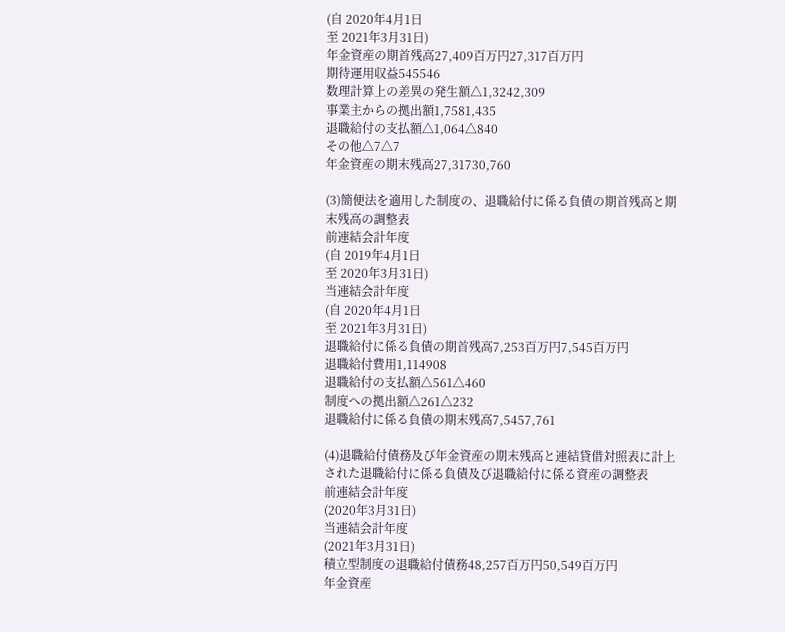(自 2020年4月1日
至 2021年3月31日)
年金資産の期首残高27,409百万円27,317百万円
期待運用収益545546
数理計算上の差異の発生額△1,3242,309
事業主からの拠出額1,7581,435
退職給付の支払額△1,064△840
その他△7△7
年金資産の期末残高27,31730,760

(3)簡便法を適用した制度の、退職給付に係る負債の期首残高と期末残高の調整表
前連結会計年度
(自 2019年4月1日
至 2020年3月31日)
当連結会計年度
(自 2020年4月1日
至 2021年3月31日)
退職給付に係る負債の期首残高7,253百万円7,545百万円
退職給付費用1,114908
退職給付の支払額△561△460
制度への拠出額△261△232
退職給付に係る負債の期末残高7,5457,761

(4)退職給付債務及び年金資産の期末残高と連結貸借対照表に計上された退職給付に係る負債及び退職給付に係る資産の調整表
前連結会計年度
(2020年3月31日)
当連結会計年度
(2021年3月31日)
積立型制度の退職給付債務48,257百万円50,549百万円
年金資産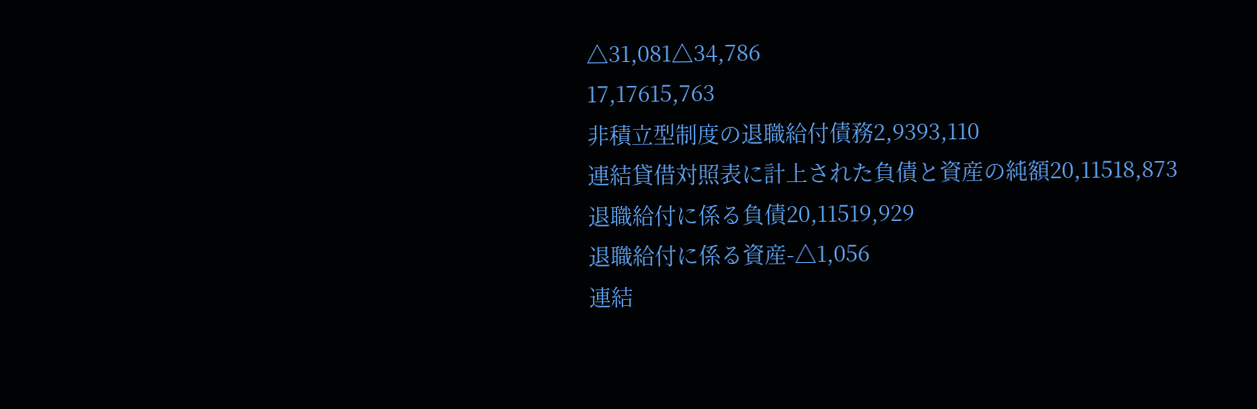△31,081△34,786
17,17615,763
非積立型制度の退職給付債務2,9393,110
連結貸借対照表に計上された負債と資産の純額20,11518,873
退職給付に係る負債20,11519,929
退職給付に係る資産-△1,056
連結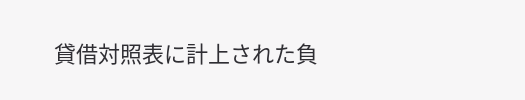貸借対照表に計上された負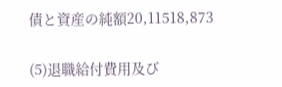債と資産の純額20,11518,873

(5)退職給付費用及び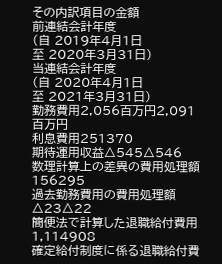その内訳項目の金額
前連結会計年度
(自 2019年4月1日
至 2020年3月31日)
当連結会計年度
(自 2020年4月1日
至 2021年3月31日)
勤務費用2,056百万円2,091百万円
利息費用251370
期待運用収益△545△546
数理計算上の差異の費用処理額156295
過去勤務費用の費用処理額△23△22
簡便法で計算した退職給付費用1,114908
確定給付制度に係る退職給付費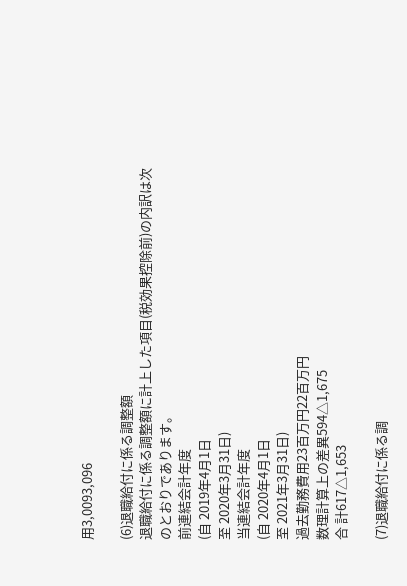用3,0093,096

(6)退職給付に係る調整額
退職給付に係る調整額に計上した項目(税効果控除前)の内訳は次のとおりであります。
前連結会計年度
(自 2019年4月1日
至 2020年3月31日)
当連結会計年度
(自 2020年4月1日
至 2021年3月31日)
過去勤務費用23百万円22百万円
数理計算上の差異594△1,675
合 計617△1,653

(7)退職給付に係る調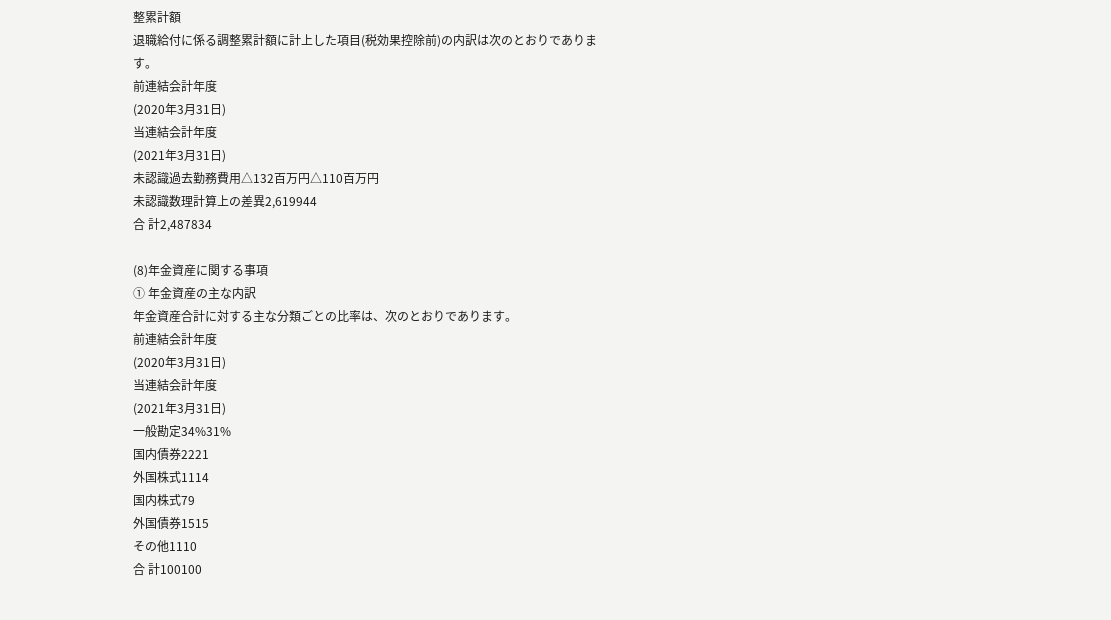整累計額
退職給付に係る調整累計額に計上した項目(税効果控除前)の内訳は次のとおりであります。
前連結会計年度
(2020年3月31日)
当連結会計年度
(2021年3月31日)
未認識過去勤務費用△132百万円△110百万円
未認識数理計算上の差異2,619944
合 計2,487834

(8)年金資産に関する事項
① 年金資産の主な内訳
年金資産合計に対する主な分類ごとの比率は、次のとおりであります。
前連結会計年度
(2020年3月31日)
当連結会計年度
(2021年3月31日)
一般勘定34%31%
国内債券2221
外国株式1114
国内株式79
外国債券1515
その他1110
合 計100100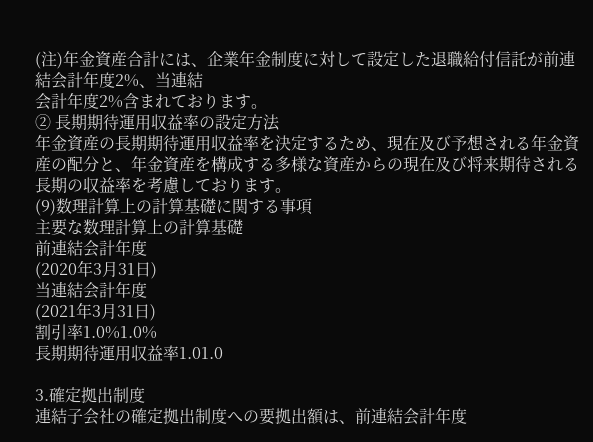(注)年金資産合計には、企業年金制度に対して設定した退職給付信託が前連結会計年度2%、当連結
会計年度2%含まれております。
② 長期期待運用収益率の設定方法
年金資産の長期期待運用収益率を決定するため、現在及び予想される年金資産の配分と、年金資産を構成する多様な資産からの現在及び将来期待される長期の収益率を考慮しております。
(9)数理計算上の計算基礎に関する事項
主要な数理計算上の計算基礎
前連結会計年度
(2020年3月31日)
当連結会計年度
(2021年3月31日)
割引率1.0%1.0%
長期期待運用収益率1.01.0

3.確定拠出制度
連結子会社の確定拠出制度への要拠出額は、前連結会計年度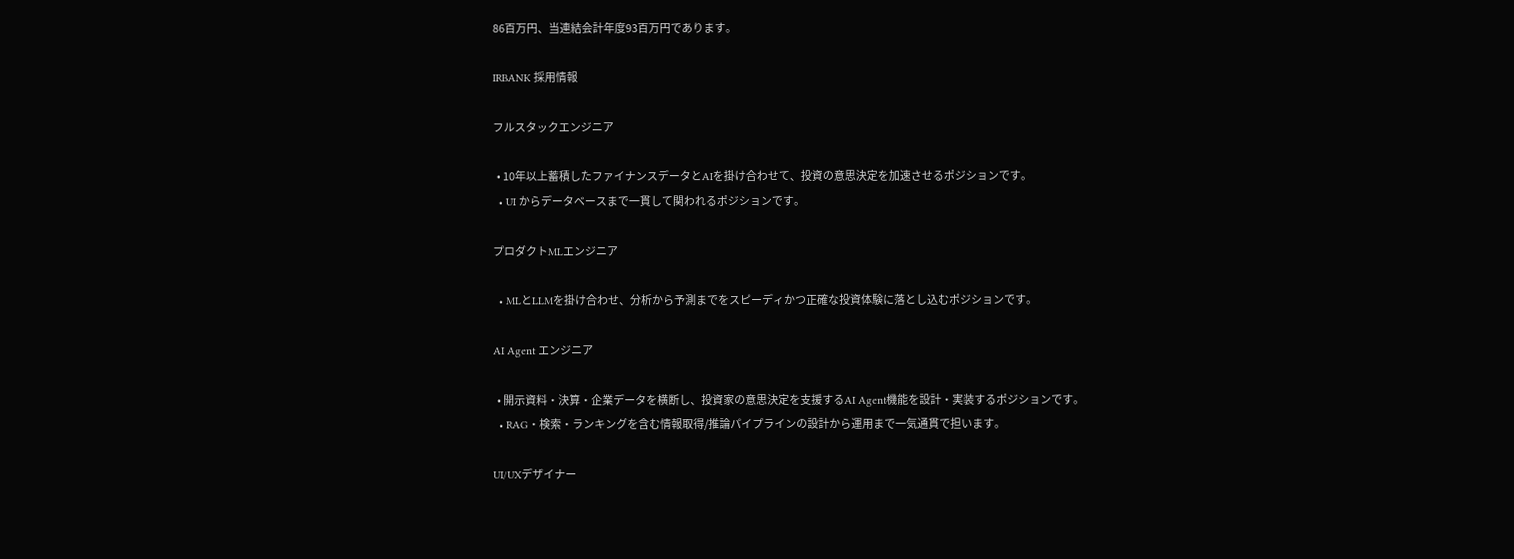86百万円、当連結会計年度93百万円であります。

IRBANK 採用情報

フルスタックエンジニア

  • 10年以上蓄積したファイナンスデータとAIを掛け合わせて、投資の意思決定を加速させるポジションです。
  • UI からデータベースまで一貫して関われるポジションです。

プロダクトMLエンジニア

  • MLとLLMを掛け合わせ、分析から予測までをスピーディかつ正確な投資体験に落とし込むポジションです。

AI Agent エンジニア

  • 開示資料・決算・企業データを横断し、投資家の意思決定を支援するAI Agent機能を設計・実装するポジションです。
  • RAG・検索・ランキングを含む情報取得/推論パイプラインの設計から運用まで一気通貫で担います。

UI/UXデザイナー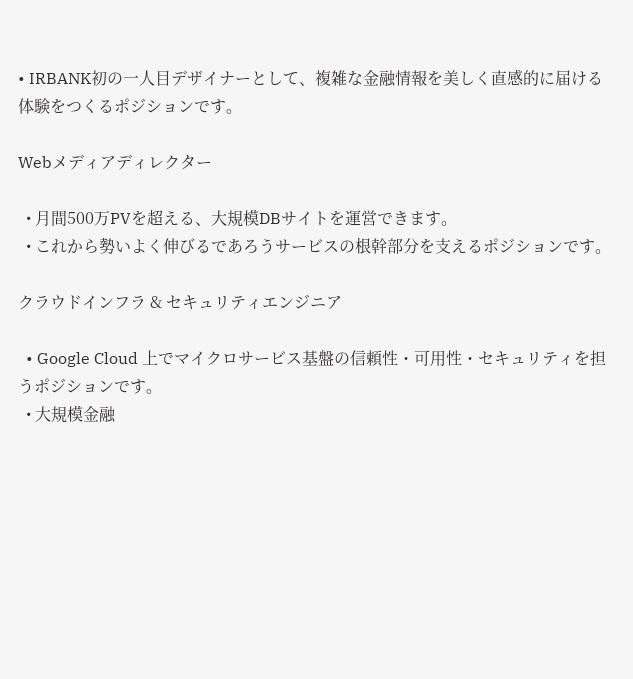• IRBANK初の一人目デザイナーとして、複雑な金融情報を美しく直感的に届ける体験をつくるポジションです。

Webメディアディレクター

  • 月間500万PVを超える、大規模DBサイトを運営できます。
  • これから勢いよく伸びるであろうサービスの根幹部分を支えるポジションです。

クラウドインフラ & セキュリティエンジニア

  • Google Cloud 上でマイクロサービス基盤の信頼性・可用性・セキュリティを担うポジションです。
  • 大規模金融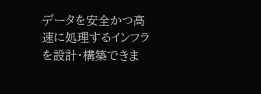データを安全かつ高速に処理するインフラを設計・構築できま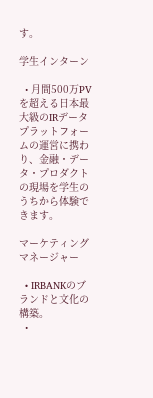す。

学生インターン

  • 月間500万PVを超える日本最大級のIRデータプラットフォームの運営に携わり、金融・データ・プロダクトの現場を学生のうちから体験できます。

マーケティングマネージャー

  • IRBANKのブランドと文化の構築。
  •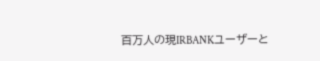百万人の現IRBANKユーザーと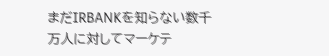まだIRBANKを知らない数千万人に対してマーケテ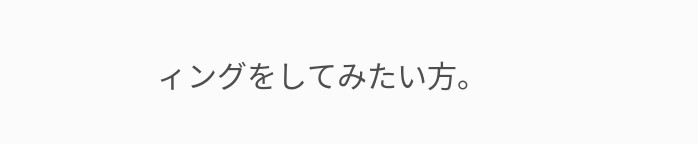ィングをしてみたい方。